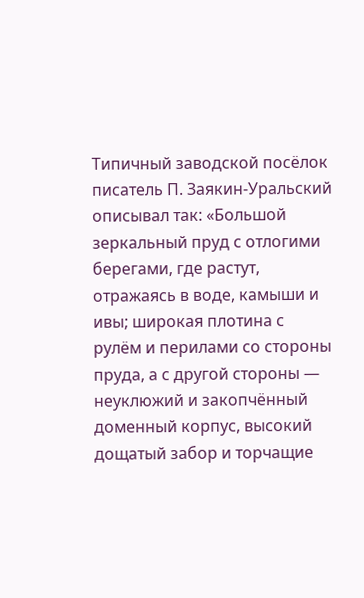Типичный заводской посёлок писатель П. Заякин-Уральский описывал так: «Большой зеркальный пруд с отлогими берегами, где растут, отражаясь в воде, камыши и ивы; широкая плотина с рулём и перилами со стороны пруда, а с другой стороны — неуклюжий и закопчённый доменный корпус, высокий дощатый забор и торчащие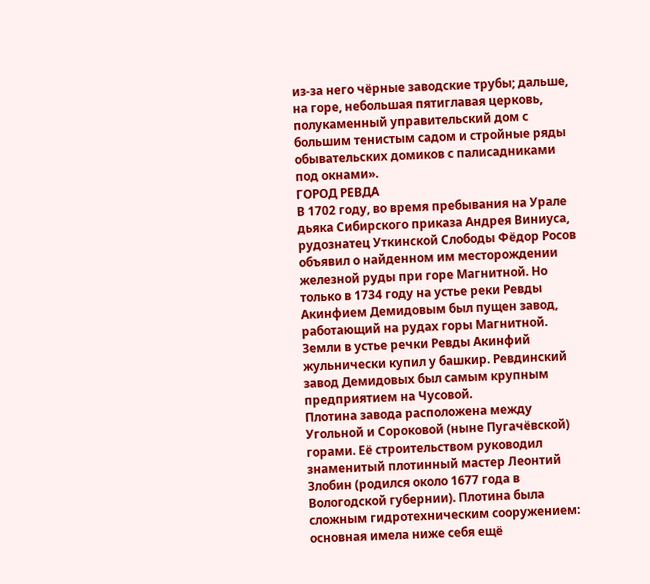из-за него чёрные заводские трубы; дальше, на горе, небольшая пятиглавая церковь, полукаменный управительский дом с большим тенистым садом и стройные ряды обывательских домиков с палисадниками под окнами».
ГОРОД РЕВДА
В 1702 году, во время пребывания на Урале дьяка Сибирского приказа Андрея Виниуса, рудознатец Уткинской Слободы Фёдор Росов объявил о найденном им месторождении железной руды при горе Магнитной. Но только в 1734 году на устье реки Ревды Акинфием Демидовым был пущен завод, работающий на рудах горы Магнитной. Земли в устье речки Ревды Акинфий жульнически купил у башкир. Ревдинский завод Демидовых был самым крупным предприятием на Чусовой.
Плотина завода расположена между Угольной и Сороковой (ныне Пугачёвской) горами. Её строительством руководил знаменитый плотинный мастер Леонтий Злобин (родился около 1677 года в Вологодской губернии). Плотина была сложным гидротехническим сооружением: основная имела ниже себя ещё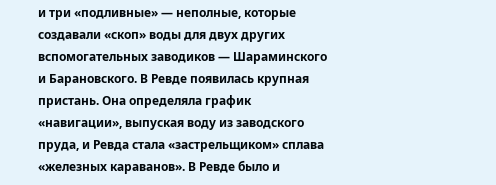и три «подливные» — неполные, которые создавали «скоп» воды для двух других вспомогательных заводиков — Шараминского и Барановского. В Ревде появилась крупная пристань. Она определяла график «навигации», выпуская воду из заводского пруда, и Ревда стала «застрельщиком» сплава «железных караванов». В Ревде было и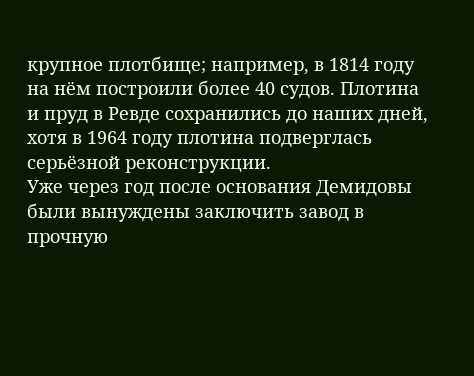крупное плотбище; например, в 1814 году на нём построили более 40 судов. Плотина и пруд в Ревде сохранились до наших дней, хотя в 1964 году плотина подверглась серьёзной реконструкции.
Уже через год после основания Демидовы были вынуждены заключить завод в прочную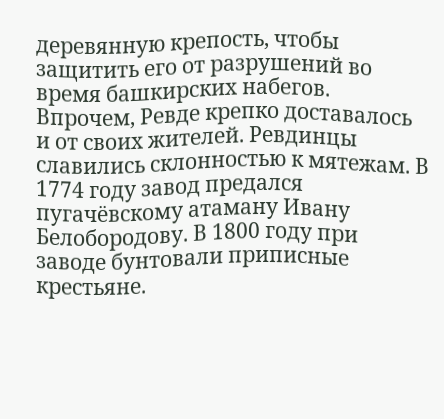деревянную крепость, чтобы защитить его от разрушений во время башкирских набегов. Впрочем, Ревде крепко доставалось и от своих жителей. Ревдинцы славились склонностью к мятежам. В 1774 году завод предался пугачёвскому атаману Ивану Белобородову. В 1800 году при заводе бунтовали приписные крестьяне.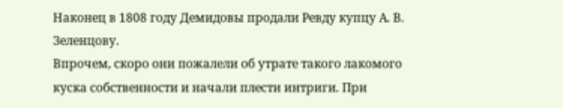Наконец в 1808 году Демидовы продали Ревду купцу А. В. Зеленцову.
Впрочем, скоро они пожалели об утрате такого лакомого куска собственности и начали плести интриги. При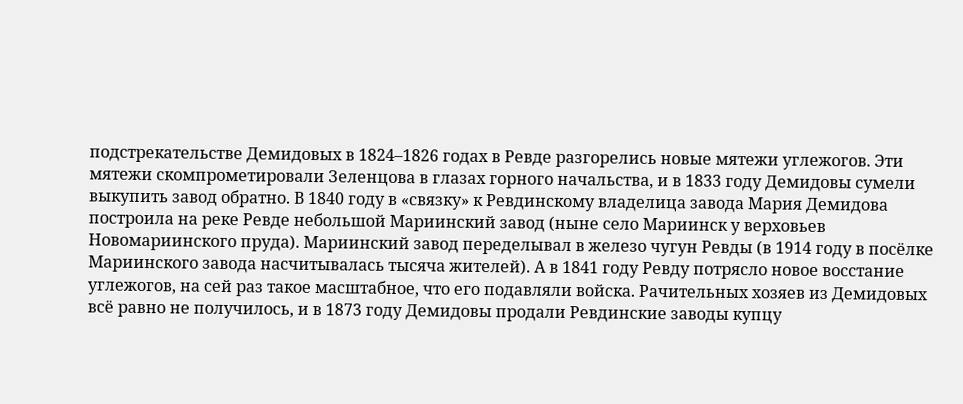подстрекательстве Демидовых в 1824–1826 годах в Ревде разгорелись новые мятежи углежогов. Эти мятежи скомпрометировали Зеленцова в глазах горного начальства, и в 1833 году Демидовы сумели выкупить завод обратно. В 1840 году в «связку» к Ревдинскому владелица завода Мария Демидова построила на реке Ревде небольшой Мариинский завод (ныне село Мариинск у верховьев Новомариинского пруда). Мариинский завод переделывал в железо чугун Ревды (в 1914 году в посёлке Мариинского завода насчитывалась тысяча жителей). А в 1841 году Ревду потрясло новое восстание углежогов, на сей раз такое масштабное, что его подавляли войска. Рачительных хозяев из Демидовых всё равно не получилось, и в 1873 году Демидовы продали Ревдинские заводы купцу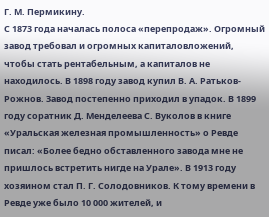Г. М. Пермикину.
С 1873 года началась полоса «перепродаж». Огромный завод требовал и огромных капиталовложений, чтобы стать рентабельным, а капиталов не находилось. В 1898 году завод купил В. А. Ратьков-Рожнов. Завод постепенно приходил в упадок. В 1899 году соратник Д. Менделеева С. Вуколов в книге «Уральская железная промышленность» о Ревде писал: «Более бедно обставленного завода мне не пришлось встретить нигде на Урале». В 1913 году хозяином стал П. Г. Солодовников. К тому времени в Ревде уже было 10 000 жителей, и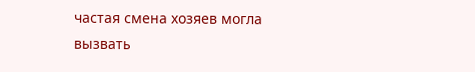частая смена хозяев могла вызвать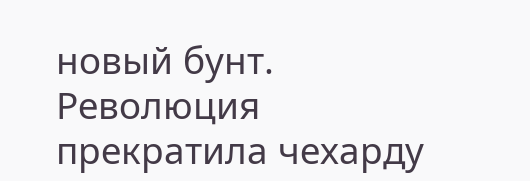новый бунт. Революция прекратила чехарду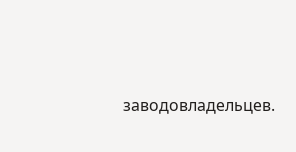заводовладельцев.